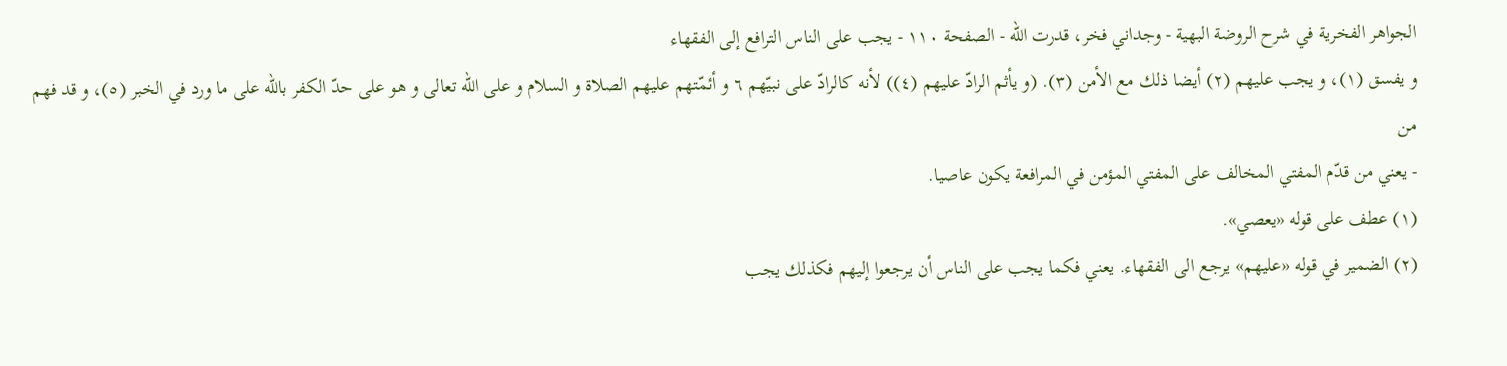الجواهر الفخرية في شرح الروضة البهية - وجداني فخر، قدرت الله - الصفحة ١١٠ - يجب على الناس الترافع إلى الفقهاء
و يفسق (١)، و يجب عليهم (٢) أيضا ذلك مع الأمن (٣). (و يأثم الرادّ عليهم (٤)) لأنه كالرادّ على نبيّهم ٦ و أئمّتهم عليهم الصلاة و السلام و على اللّه تعالى و هو على حدّ الكفر باللّه على ما ورد في الخبر (٥)، و قد فهم من
- يعني من قدّم المفتي المخالف على المفتي المؤمن في المرافعة يكون عاصيا.
(١) عطف على قوله «يعصي».
(٢) الضمير في قوله «عليهم» يرجع الى الفقهاء. يعني فكما يجب على الناس أن يرجعوا إليهم فكذلك يجب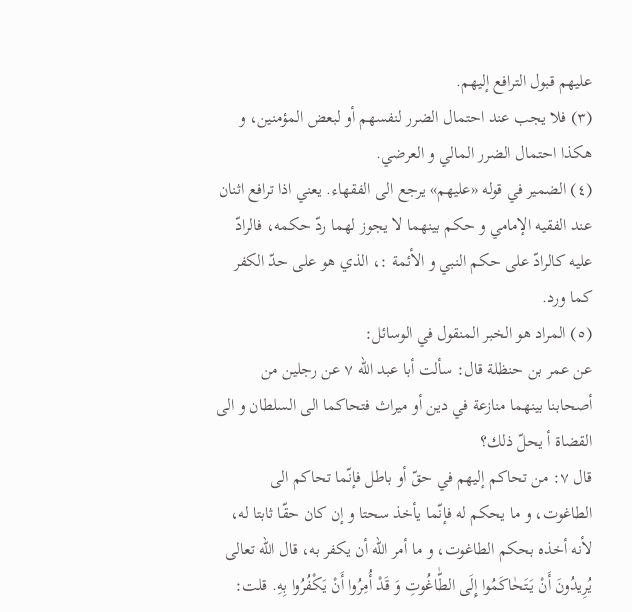عليهم قبول الترافع إليهم.
(٣) فلا يجب عند احتمال الضرر لنفسهم أو لبعض المؤمنين، و هكذا احتمال الضرر المالي و العرضي.
(٤) الضمير في قوله «عليهم» يرجع الى الفقهاء. يعني اذا ترافع اثنان عند الفقيه الإمامي و حكم بينهما لا يجوز لهما ردّ حكمه، فالرادّ عليه كالرادّ على حكم النبي و الأئمة :، الذي هو على حدّ الكفر كما ورد.
(٥) المراد هو الخبر المنقول في الوسائل:
عن عمر بن حنظلة قال: سألت أبا عبد اللّه ٧ عن رجلين من أصحابنا بينهما منازعة في دين أو ميراث فتحاكما الى السلطان و الى القضاة أ يحلّ ذلك؟
قال ٧: من تحاكم إليهم في حقّ أو باطل فإنّما تحاكم الى الطاغوت، و ما يحكم له فإنّما يأخذ سحتا و إن كان حقّا ثابتا له، لأنه أخذه بحكم الطاغوت، و ما أمر اللّه أن يكفر به، قال اللّه تعالى يُرِيدُونَ أَنْ يَتَحٰاكَمُوا إِلَى الطّٰاغُوتِ وَ قَدْ أُمِرُوا أَنْ يَكْفُرُوا بِهِ. قلت: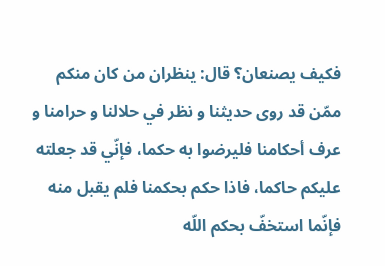فكيف يصنعان؟ قال: ينظران من كان منكم ممّن قد روى حديثنا و نظر في حلالنا و حرامنا و عرف أحكامنا فليرضوا به حكما، فإنّي قد جعلته عليكم حاكما، فاذا حكم بحكمنا فلم يقبل منه فإنّما استخفّ بحكم اللّه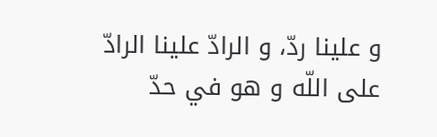و علينا ردّ، و الرادّ علينا الرادّ على اللّه و هو في حدّ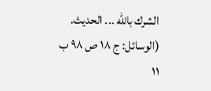الشرك باللّه ... الحديث.
(الوسائل: ج ١٨ ص ٩٨ ب ١١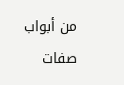من أبواب صفات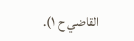القاضي ح ١).